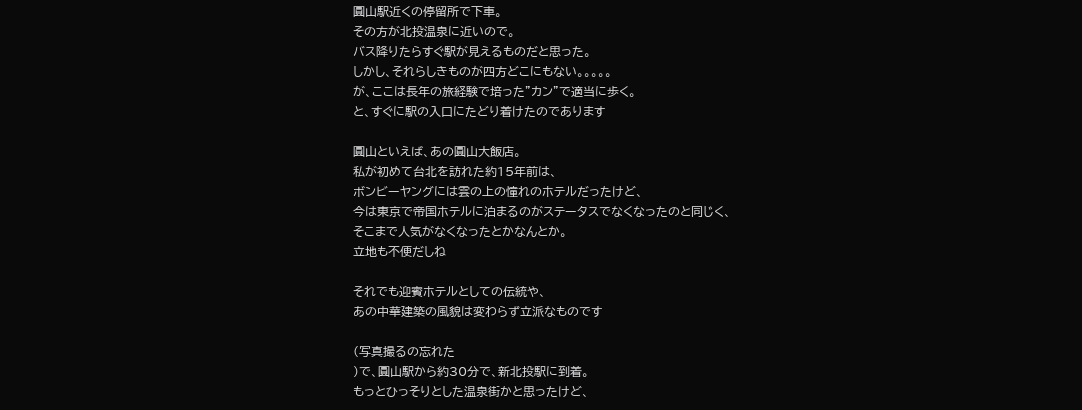圓山駅近くの停留所で下車。
その方が北投温泉に近いので。
バス降りたらすぐ駅が見えるものだと思った。
しかし、それらしきものが四方どこにもない。。。。。
が、ここは長年の旅経験で培った”カン”で適当に歩く。
と、すぐに駅の入口にたどり着けたのであります

圓山といえば、あの圓山大飯店。
私が初めて台北を訪れた約15年前は、
ボンビーヤングには雲の上の憧れのホテルだったけど、
今は東京で帝国ホテルに泊まるのがステータスでなくなったのと同じく、
そこまで人気がなくなったとかなんとか。
立地も不便だしね

それでも迎賓ホテルとしての伝統や、
あの中華建築の風貌は変わらず立派なものです

(写真撮るの忘れた
)で、圓山駅から約30分で、新北投駅に到着。
もっとひっそりとした温泉街かと思ったけど、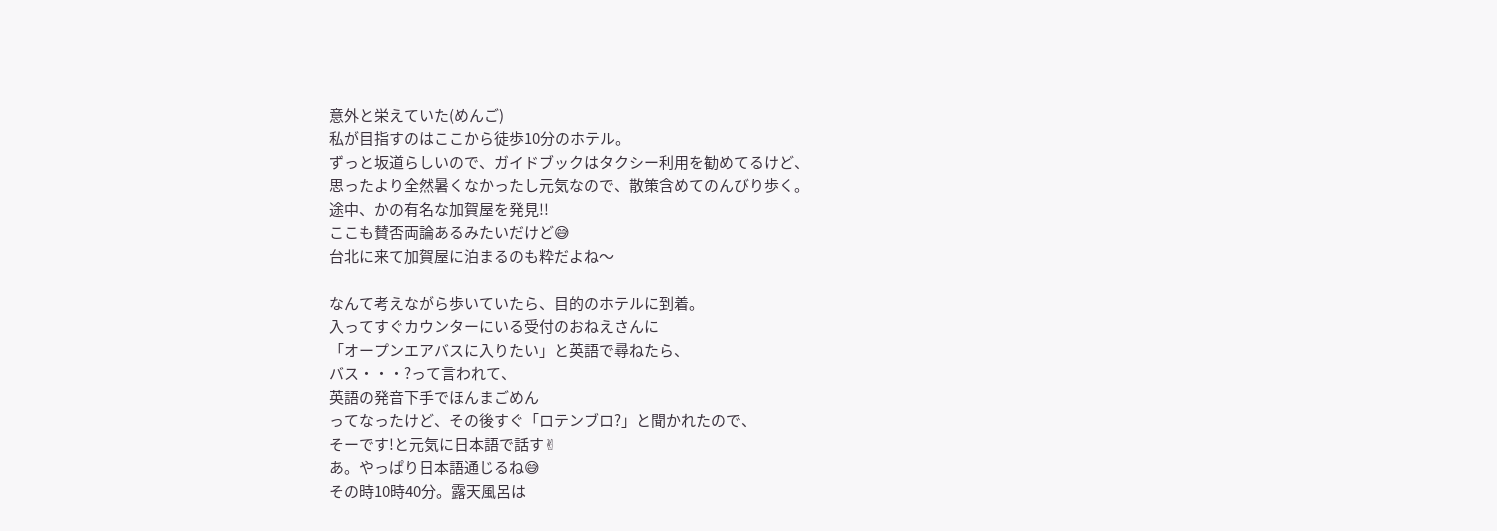意外と栄えていた(めんご)
私が目指すのはここから徒歩10分のホテル。
ずっと坂道らしいので、ガイドブックはタクシー利用を勧めてるけど、
思ったより全然暑くなかったし元気なので、散策含めてのんびり歩く。
途中、かの有名な加賀屋を発見!!
ここも賛否両論あるみたいだけど😅
台北に来て加賀屋に泊まるのも粋だよね〜

なんて考えながら歩いていたら、目的のホテルに到着。
入ってすぐカウンターにいる受付のおねえさんに
「オープンエアバスに入りたい」と英語で尋ねたら、
バス・・・?って言われて、
英語の発音下手でほんまごめん
ってなったけど、その後すぐ「ロテンブロ?」と聞かれたので、
そーです!と元気に日本語で話す✌
あ。やっぱり日本語通じるね😅
その時10時40分。露天風呂は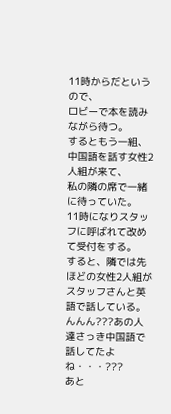11時からだというので、
ロビーで本を読みながら待つ。
するともう一組、中国語を話す女性2人組が来て、
私の隣の席で一緒に待っていた。
11時になりスタッフに呼ばれて改めて受付をする。
すると、隣では先ほどの女性2人組がスタッフさんと英語で話している。
んんん???あの人達さっき中国語で話してたよね・・・???
あと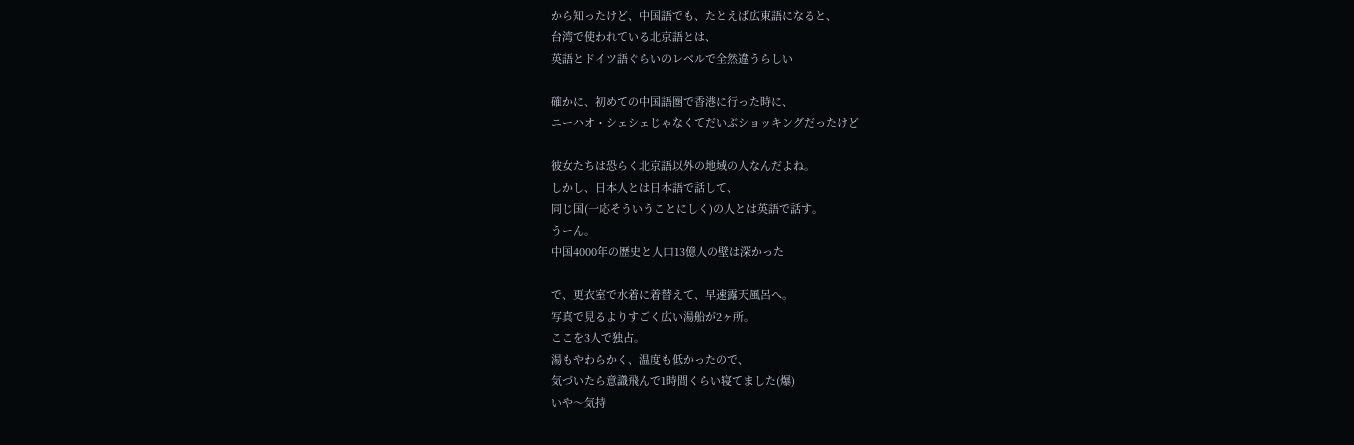から知ったけど、中国語でも、たとえば広東語になると、
台湾で使われている北京語とは、
英語とドイツ語ぐらいのレベルで全然違うらしい

確かに、初めての中国語圏で香港に行った時に、
ニーハオ・シェシェじゃなくてだいぶショッキングだったけど

彼女たちは恐らく北京語以外の地域の人なんだよね。
しかし、日本人とは日本語で話して、
同じ国(一応そういうことにしく)の人とは英語で話す。
うーん。
中国4000年の歴史と人口13億人の壁は深かった

で、更衣室で水着に着替えて、早速露天風呂へ。
写真で見るよりすごく広い湯船が2ヶ所。
ここを3人で独占。
湯もやわらかく、温度も低かったので、
気づいたら意識飛んで1時間くらい寝てました(爆)
いや〜気持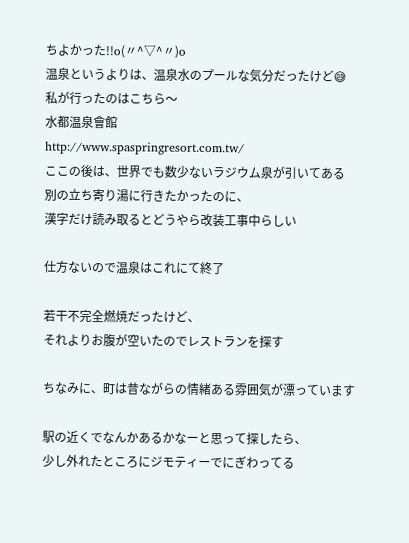ちよかった!!o(〃^▽^〃)o
温泉というよりは、温泉水のプールな気分だったけど😅
私が行ったのはこちら〜
水都温泉會館
http://www.spaspringresort.com.tw/
ここの後は、世界でも数少ないラジウム泉が引いてある
別の立ち寄り湯に行きたかったのに、
漢字だけ読み取るとどうやら改装工事中らしい

仕方ないので温泉はこれにて終了

若干不完全燃焼だったけど、
それよりお腹が空いたのでレストランを探す

ちなみに、町は昔ながらの情緒ある雰囲気が漂っています

駅の近くでなんかあるかなーと思って探したら、
少し外れたところにジモティーでにぎわってる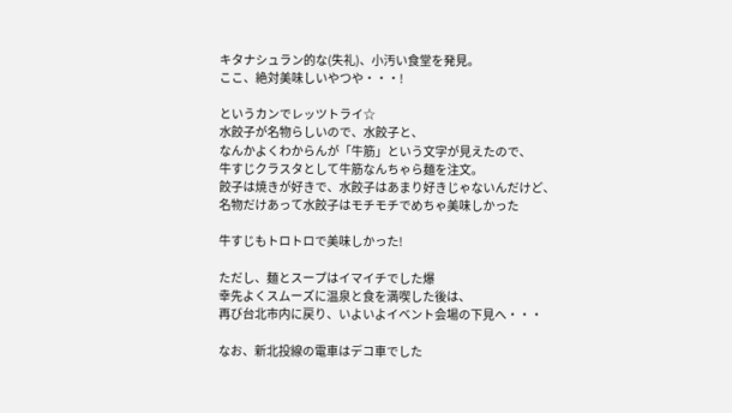キタナシュラン的な(失礼)、小汚い食堂を発見。
ここ、絶対美味しいやつや・・・!

というカンでレッツトライ☆
水餃子が名物らしいので、水餃子と、
なんかよくわからんが「牛筋」という文字が見えたので、
牛すじクラスタとして牛筋なんちゃら麺を注文。
餃子は焼きが好きで、水餃子はあまり好きじゃないんだけど、
名物だけあって水餃子はモチモチでめちゃ美味しかった

牛すじもトロトロで美味しかった!

ただし、麺とスープはイマイチでした爆
幸先よくスムーズに温泉と食を満喫した後は、
再び台北市内に戻り、いよいよイベント会場の下見へ・・・

なお、新北投線の電車はデコ車でした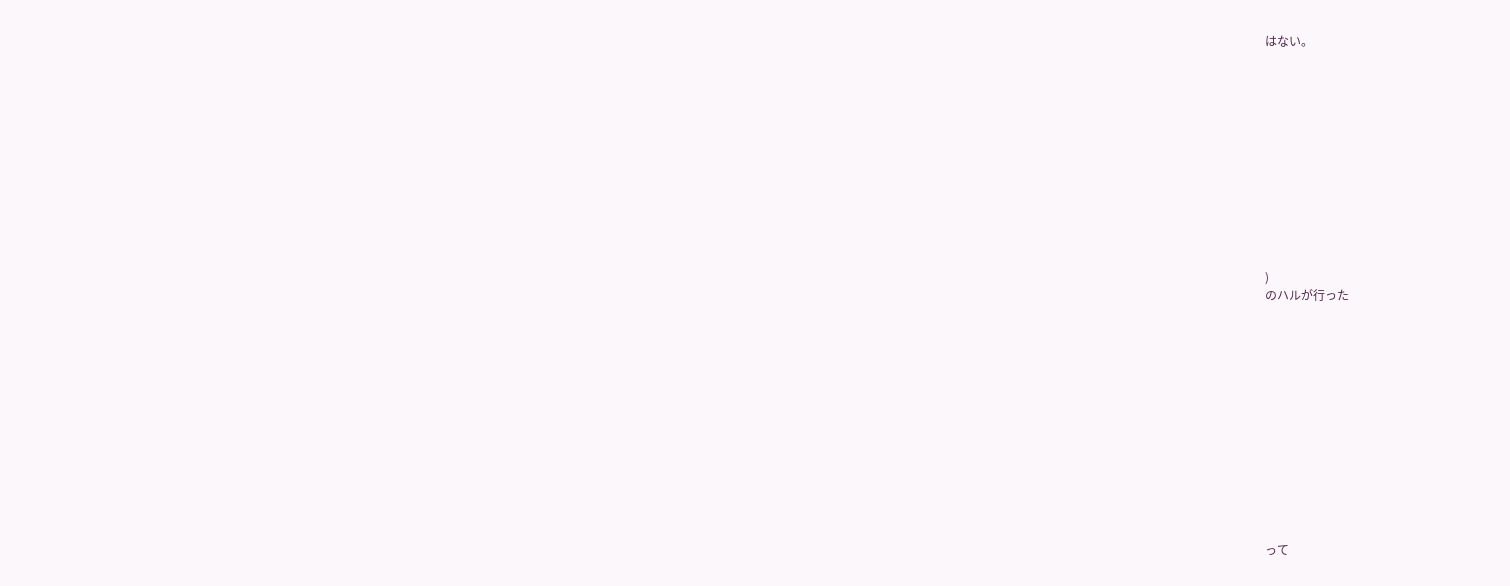はない。












)
のハルが行った













って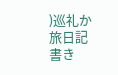)巡礼か旅日記書き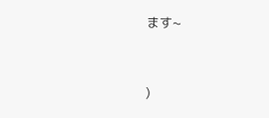ます~



)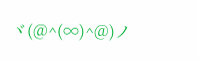ヾ(@^(∞)^@)ノ